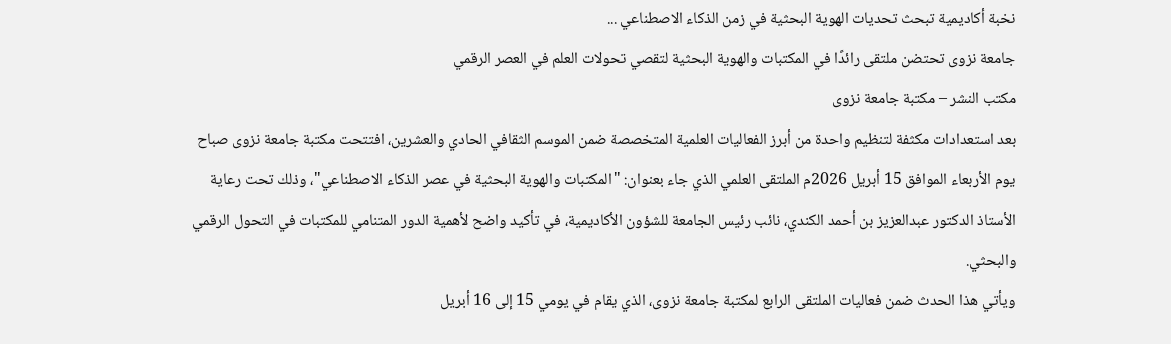نخبة أكاديمية تبحث تحديات الهوية البحثية في زمن الذكاء الاصطناعي ...
جامعة نزوى تحتضن ملتقى رائدًا في المكتبات والهوية البحثية لتقصي تحولات العلم في العصر الرقمي
مكتب النشر – مكتبة جامعة نزوى
بعد استعدادات مكثفة لتنظيم واحدة من أبرز الفعاليات العلمية المتخصصة ضمن الموسم الثقافي الحادي والعشرين، افتتحت مكتبة جامعة نزوى صباح يوم الأربعاء الموافق 15 أبريل 2026م الملتقى العلمي الذي جاء بعنوان: "المكتبات والهوية البحثية في عصر الذكاء الاصطناعي"، وذلك تحت رعاية الأستاذ الدكتور عبدالعزيز بن أحمد الكندي، نائب رئيس الجامعة للشؤون الأكاديمية، في تأكيد واضح لأهمية الدور المتنامي للمكتبات في التحول الرقمي والبحثي.
ويأتي هذا الحدث ضمن فعاليات الملتقى الرابع لمكتبة جامعة نزوى، الذي يقام في يومي 15 إلى 16 أبريل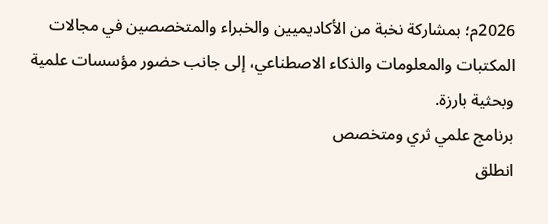2026م؛ بمشاركة نخبة من الأكاديميين والخبراء والمتخصصين في مجالات المكتبات والمعلومات والذكاء الاصطناعي، إلى جانب حضور مؤسسات علمية وبحثية بارزة.
برنامج علمي ثري ومتخصص
انطلق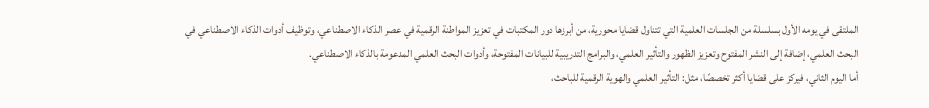الملتقى في يومه الأول بسلسلة من الجلسات العلمية التي تتناول قضايا محورية، من أبرزها دور المكتبات في تعزيز المواطنة الرقمية في عصر الذكاء الاصطناعي، وتوظيف أدوات الذكاء الاصطناعي في البحث العلمي، إضافة إلى النشر المفتوح وتعزيز الظهور والتأثير العلمي، والبرامج التدريبية للبيانات المفتوحة، وأدوات البحث العلمي المدعومة بالذكاء الاصطناعي.
أما اليوم الثاني، فيركز على قضايا أكثر تخصصًا، مثل: التأثير العلمي والهوية الرقمية للباحث،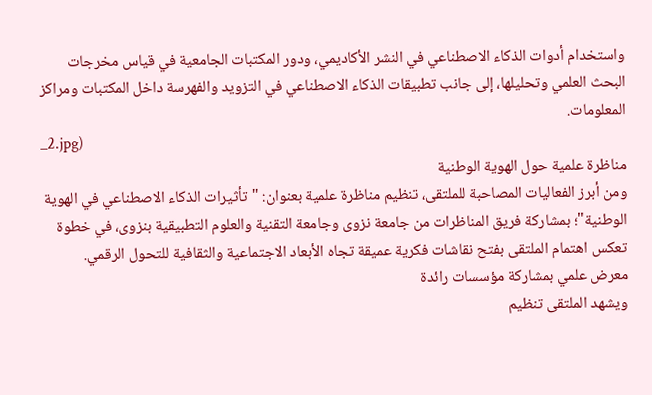واستخدام أدوات الذكاء الاصطناعي في النشر الأكاديمي، ودور المكتبات الجامعية في قياس مخرجات البحث العلمي وتحليلها، إلى جانب تطبيقات الذكاء الاصطناعي في التزويد والفهرسة داخل المكتبات ومراكز المعلومات.
_2.jpg)
مناظرة علمية حول الهوية الوطنية
ومن أبرز الفعاليات المصاحبة للملتقى، تنظيم مناظرة علمية بعنوان: "تأثيرات الذكاء الاصطناعي في الهوية الوطنية"؛ بمشاركة فريق المناظرات من جامعة نزوى وجامعة التقنية والعلوم التطبيقية بنزوى، في خطوة تعكس اهتمام الملتقى بفتح نقاشات فكرية عميقة تجاه الأبعاد الاجتماعية والثقافية للتحول الرقمي.
معرض علمي بمشاركة مؤسسات رائدة
ويشهد الملتقى تنظيم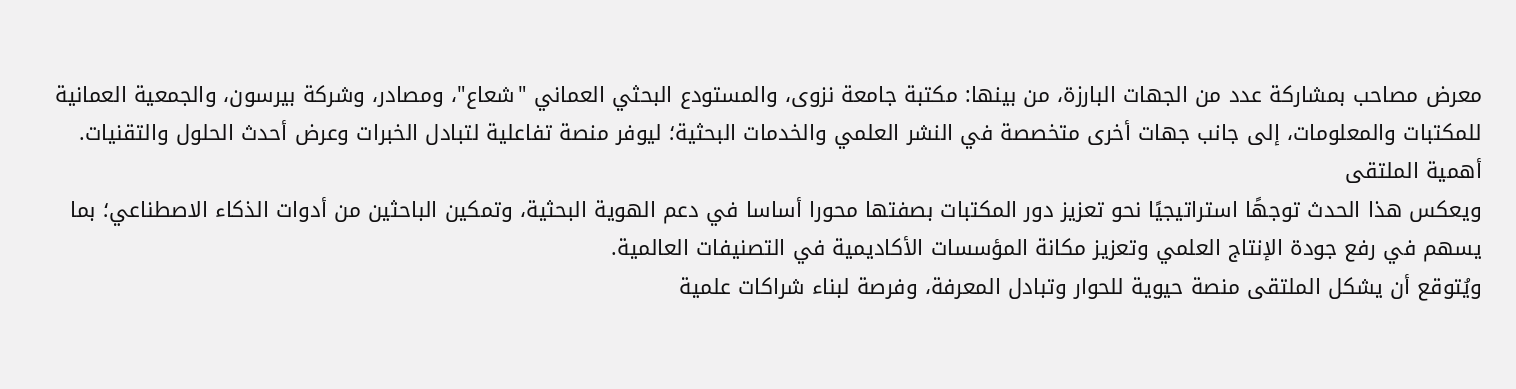معرض مصاحب بمشاركة عدد من الجهات البارزة، من بينها: مكتبة جامعة نزوى، والمستودع البحثي العماني "شعاع"، ومصادر، وشركة بيرسون، والجمعية العمانية للمكتبات والمعلومات، إلى جانب جهات أخرى متخصصة في النشر العلمي والخدمات البحثية؛ ليوفر منصة تفاعلية لتبادل الخبرات وعرض أحدث الحلول والتقنيات.
أهمية الملتقى
ويعكس هذا الحدث توجهًا استراتيجيًا نحو تعزيز دور المكتبات بصفتها محورا أساسا في دعم الهوية البحثية، وتمكين الباحثين من أدوات الذكاء الاصطناعي؛ بما يسهم في رفع جودة الإنتاج العلمي وتعزيز مكانة المؤسسات الأكاديمية في التصنيفات العالمية.
ويُتوقع أن يشكل الملتقى منصة حيوية للحوار وتبادل المعرفة، وفرصة لبناء شراكات علمية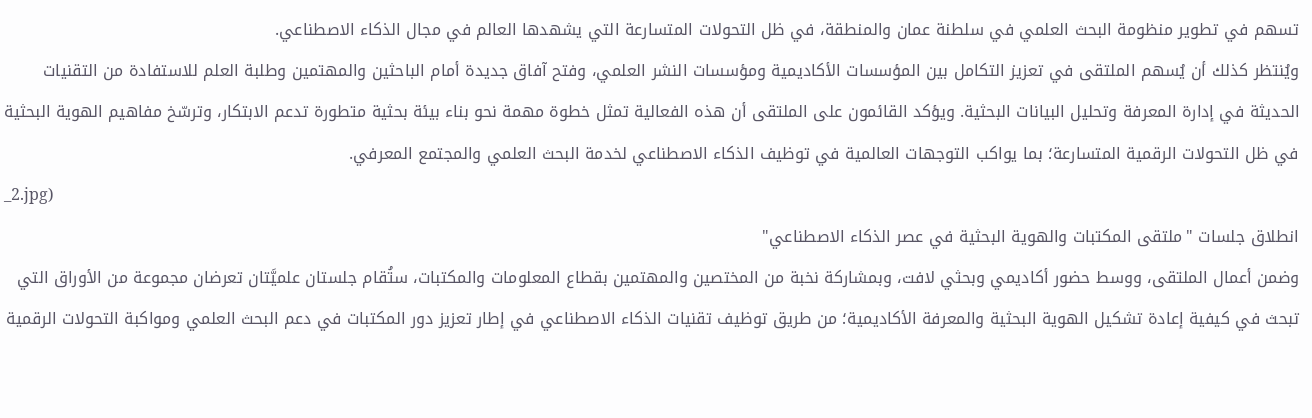تسهم في تطوير منظومة البحث العلمي في سلطنة عمان والمنطقة، في ظل التحولات المتسارعة التي يشهدها العالم في مجال الذكاء الاصطناعي.
ويُنتظر كذلك أن يُسهم الملتقى في تعزيز التكامل بين المؤسسات الأكاديمية ومؤسسات النشر العلمي، وفتح آفاق جديدة أمام الباحثين والمهتمين وطلبة العلم للاستفادة من التقنيات الحديثة في إدارة المعرفة وتحليل البيانات البحثية. ويؤكد القائمون على الملتقى أن هذه الفعالية تمثل خطوة مهمة نحو بناء بيئة بحثية متطورة تدعم الابتكار، وترسّخ مفاهيم الهوية البحثية في ظل التحولات الرقمية المتسارعة؛ بما يواكب التوجهات العالمية في توظيف الذكاء الاصطناعي لخدمة البحث العلمي والمجتمع المعرفي.
_2.jpg)
انطلاق جلسات "ملتقى المكتبات والهوية البحثية في عصر الذكاء الاصطناعي"
وضمن أعمال الملتقى، ووسط حضور أكاديمي وبحثي لافت، وبمشاركة نخبة من المختصين والمهتمين بقطاع المعلومات والمكتبات، ستُقام جلستان علميَّتان تعرضان مجموعة من الأوراق التي تبحث في كيفية إعادة تشكيل الهوية البحثية والمعرفة الأكاديمية؛ من طريق توظيف تقنيات الذكاء الاصطناعي في إطار تعزيز دور المكتبات في دعم البحث العلمي ومواكبة التحولات الرقمية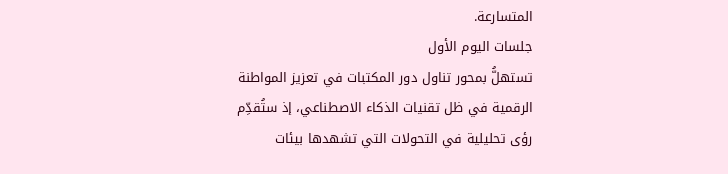المتسارعة.
جلسات اليوم الأول
تستهلُّ بمحور تناول دور المكتبات في تعزيز المواطنة الرقمية في ظل تقنيات الذكاء الاصطناعي، إذ ستُقدِّم رؤى تحليلية في التحولات التي تشهدها بيئات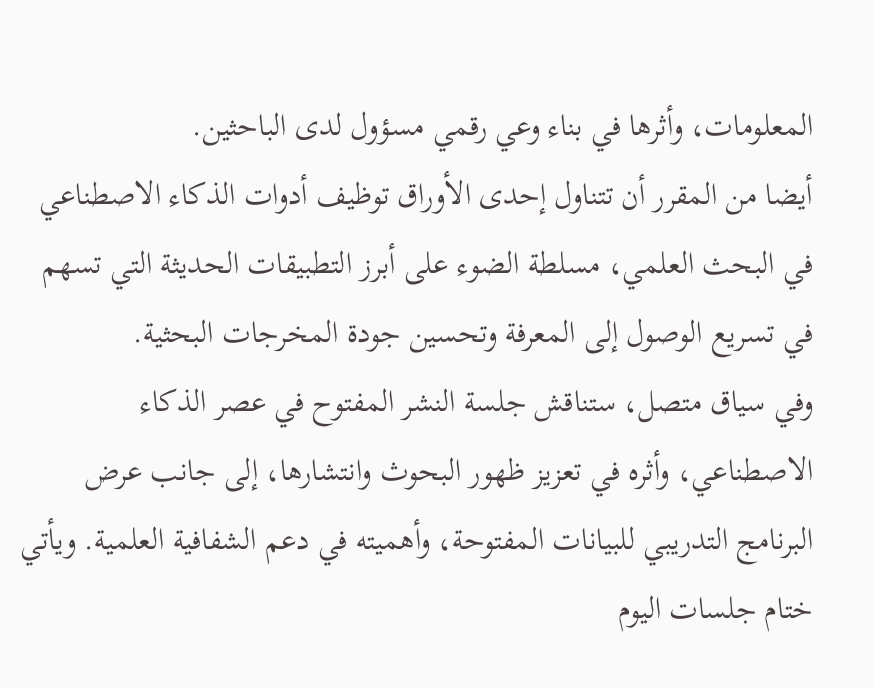المعلومات، وأثرها في بناء وعي رقمي مسؤول لدى الباحثين.
أيضا من المقرر أن تتناول إحدى الأوراق توظيف أدوات الذكاء الاصطناعي في البحث العلمي، مسلطة الضوء على أبرز التطبيقات الحديثة التي تسهم في تسريع الوصول إلى المعرفة وتحسين جودة المخرجات البحثية.
وفي سياق متصل، ستناقش جلسة النشر المفتوح في عصر الذكاء الاصطناعي، وأثره في تعزيز ظهور البحوث وانتشارها، إلى جانب عرض البرنامج التدريبي للبيانات المفتوحة، وأهميته في دعم الشفافية العلمية. ويأتي ختام جلسات اليوم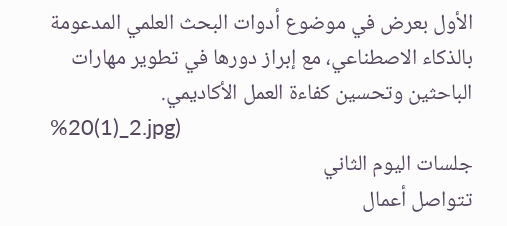الأول بعرض في موضوع أدوات البحث العلمي المدعومة بالذكاء الاصطناعي، مع إبراز دورها في تطوير مهارات الباحثين وتحسين كفاءة العمل الأكاديمي.
%20(1)_2.jpg)
جلسات اليوم الثاني
تتواصل أعمال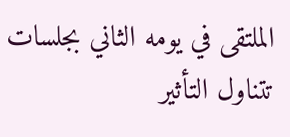الملتقى في يومه الثاني بجلسات تتناول التأثير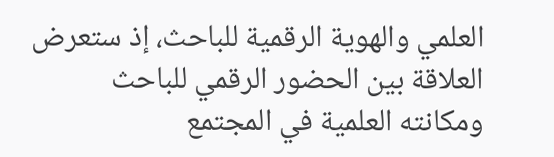العلمي والهوية الرقمية للباحث، إذ ستعرض العلاقة بين الحضور الرقمي للباحث ومكانته العلمية في المجتمع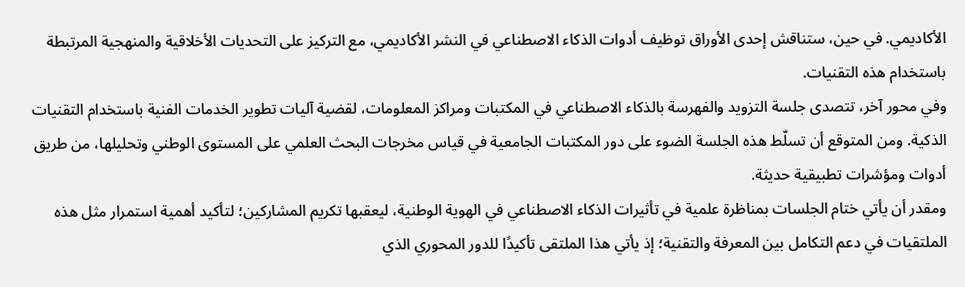الأكاديمي. في حين، ستناقش إحدى الأوراق توظيف أدوات الذكاء الاصطناعي في النشر الأكاديمي، مع التركيز على التحديات الأخلاقية والمنهجية المرتبطة باستخدام هذه التقنيات.
وفي محور آخر، تتصدى جلسة التزويد والفهرسة بالذكاء الاصطناعي في المكتبات ومراكز المعلومات، لقضية آليات تطوير الخدمات الفنية باستخدام التقنيات الذكية. ومن المتوقع أن تسلّط هذه الجلسة الضوء على دور المكتبات الجامعية في قياس مخرجات البحث العلمي على المستوى الوطني وتحليلها، من طريق أدوات ومؤشرات تطبيقية حديثة.
ومقدر أن يأتي ختام الجلسات بمناظرة علمية في تأثيرات الذكاء الاصطناعي في الهوية الوطنية، ليعقبها تكريم المشاركين؛ لتأكيد أهمية استمرار مثل هذه الملتقيات في دعم التكامل بين المعرفة والتقنية؛ إذ يأتي هذا الملتقى تأكيدًا للدور المحوري الذي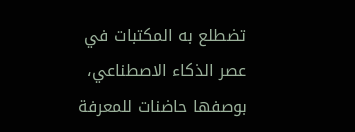تضطلع به المكتبات في عصر الذكاء الاصطناعي، بوصفها حاضنات للمعرفة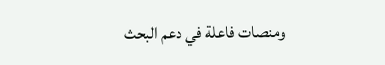ومنصات فاعلة في دعم البحث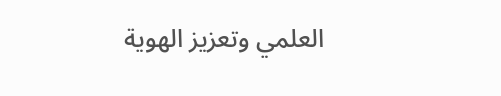العلمي وتعزيز الهوية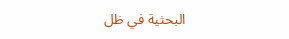البحثية في ظل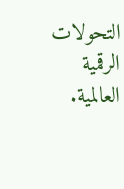التحولات الرقمية العالمية.